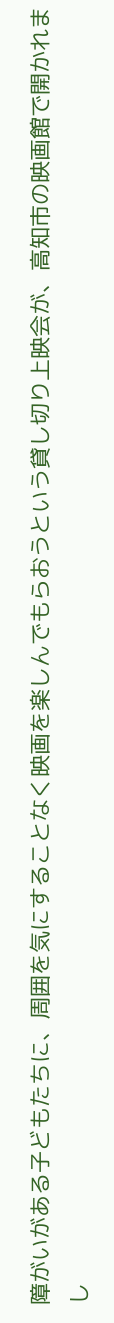障がいがある子どもたちに、周囲を気にすることなく映画を楽しんでもらおうという貸し切り上映会が、高知市の映画館で開かれまし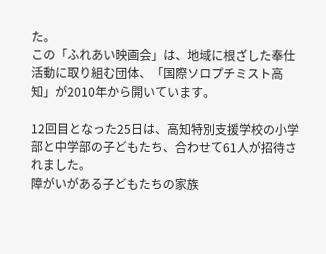た。
この「ふれあい映画会」は、地域に根ざした奉仕活動に取り組む団体、「国際ソロプチミスト高知」が2010年から開いています。

12回目となった25日は、高知特別支援学校の小学部と中学部の子どもたち、合わせて61人が招待されました。
障がいがある子どもたちの家族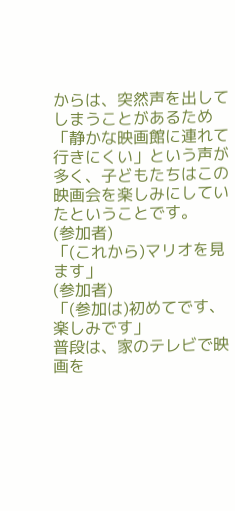からは、突然声を出してしまうことがあるため「静かな映画館に連れて行きにくい」という声が多く、子どもたちはこの映画会を楽しみにしていたということです。
(参加者)
「(これから)マリオを見ます」
(参加者)
「(参加は)初めてです、楽しみです」
普段は、家のテレビで映画を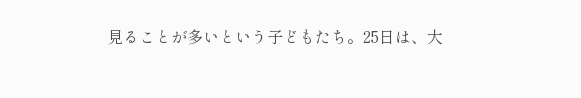見ることが多いという子どもたち。25日は、大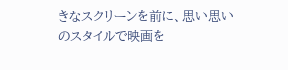きなスクリーンを前に、思い思いのスタイルで映画を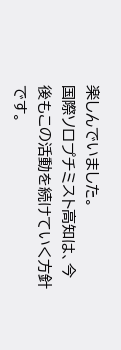楽しんでいました。
国際ソロプチミスト高知は、今後もこの活動を続けていく方針です。